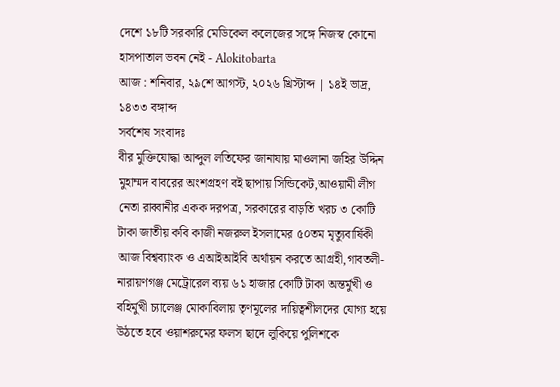দেশে ১৮টি সরকারি মেডিকেল কলেজের সঙ্গে নিজস্ব কোনো হাসপাতাল ভবন নেই - Alokitobarta
আজ : শনিবার, ২৯শে আগস্ট, ২০২৬ খ্রিস্টাব্দ | ১৪ই ভাদ্র, ১৪৩৩ বঙ্গাব্দ
সর্বশেষ সংবাদঃ
বীর মুক্তিযোদ্ধা আব্দুল লতিফের জানাযায় মাওলানা জহির উদ্দিন মুহাম্মদ বাবরের অংশগ্রহণ বই ছাপায় সিন্ডিকেট,আওয়ামী লীগ নেতা রাব্বানীর একক দরপত্র, সরকারের বাড়তি খরচ ৩ কোটি টাকা জাতীয় কবি কাজী নজরুল ইসলামের ৫০তম মৃত্যুবার্ষিকী আজ বিশ্বব্যাংক ও এআইআইবি অর্থায়ন করতে আগ্রহী,গাবতলী-নারায়ণগঞ্জ মেট্রোরেল ব্যয় ৬১ হাজার কোটি টাকা অন্তর্মুখী ও বহির্মুখী চ্যালেঞ্জ মোকাবিলায় তৃণমূলের দায়িত্বশীলদের যোগ্য হয়ে উঠতে হবে ওয়াশরুমের ফলস ছাদে লুকিয়ে পুলিশকে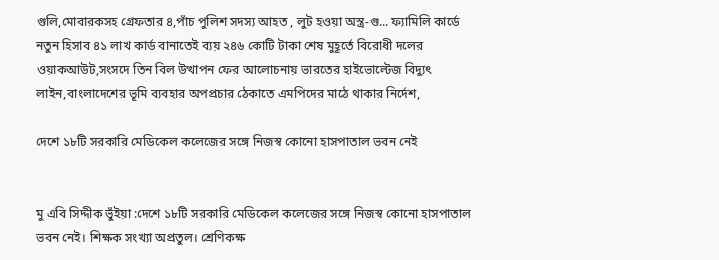গুলি,মোবারকসহ গ্রেফতার ৪,পাঁচ পুলিশ সদস্য আহত , লুট হওয়া অস্ত্র-গু... ফ্যামিলি কার্ডে নতুন হিসাব ৪১ লাখ কার্ড বানাতেই ব্যয় ২৪৬ কোটি টাকা শেষ মুহূর্তে বিরোধী দলের ওয়াকআউট,সংসদে তিন বিল উত্থাপন ফের আলোচনায় ভারতের হাইভোল্টেজ বিদ্যুৎ লাইন,বাংলাদেশের ভূমি ব্যবহার অপপ্রচার ঠেকাতে এমপিদের মাঠে থাকার নির্দেশ,

দেশে ১৮টি সরকারি মেডিকেল কলেজের সঙ্গে নিজস্ব কোনো হাসপাতাল ভবন নেই


মু এবি সিদ্দীক ভুঁইয়া :দেশে ১৮টি সরকারি মেডিকেল কলেজের সঙ্গে নিজস্ব কোনো হাসপাতাল ভবন নেই। শিক্ষক সংখ্যা অপ্রতুল। শ্রেণিকক্ষ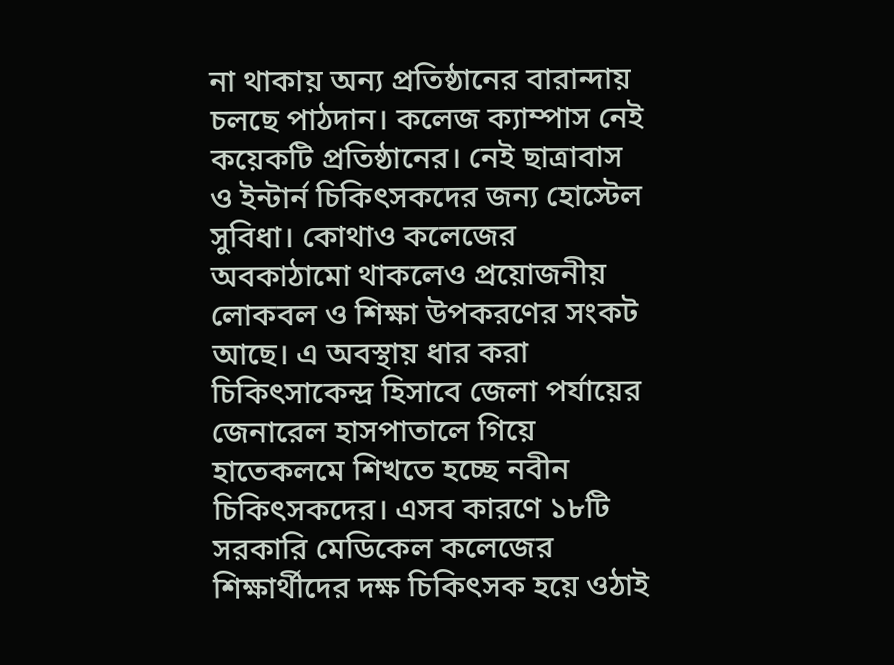না থাকায় অন্য প্রতিষ্ঠানের বারান্দায় চলছে পাঠদান। কলেজ ক্যাম্পাস নেই কয়েকটি প্রতিষ্ঠানের। নেই ছাত্রাবাস ও ইন্টার্ন চিকিৎসকদের জন্য হোস্টেল সুবিধা। কোথাও কলেজের অবকাঠামো থাকলেও প্রয়োজনীয় লোকবল ও শিক্ষা উপকরণের সংকট আছে। এ অবস্থায় ধার করা চিকিৎসাকেন্দ্র হিসাবে জেলা পর্যায়ের জেনারেল হাসপাতালে গিয়ে হাতেকলমে শিখতে হচ্ছে নবীন চিকিৎসকদের। এসব কারণে ১৮টি সরকারি মেডিকেল কলেজের শিক্ষার্থীদের দক্ষ চিকিৎসক হয়ে ওঠাই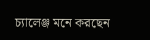চ্যালেঞ্জ মনে করছেন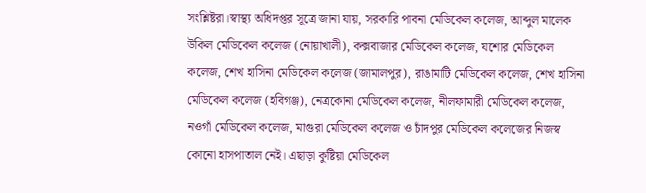সংশ্লিষ্টরা।স্বাস্থ্য অধিদপ্তর সূত্রে জানা যায়, সরকারি পাবনা মেডিকেল কলেজ, আব্দুল মালেক উকিল মেডিকেল কলেজ (নোয়াখালী), কক্সবাজার মেডিকেল কলেজ, যশোর মেডিকেল কলেজ, শেখ হাসিনা মেডিকেল কলেজ (জামালপুর), রাঙামাটি মেডিকেল কলেজ, শেখ হাসিনা মেডিকেল কলেজ (হবিগঞ্জ), নেত্রকোনা মেডিকেল কলেজ, নীলফামারী মেডিকেল কলেজ, নওগাঁ মেডিকেল কলেজ, মাগুরা মেডিকেল কলেজ ও চাঁদপুর মেডিকেল কলেজের নিজস্ব কোনো হাসপাতাল নেই। এছাড়া কুষ্টিয়া মেডিকেল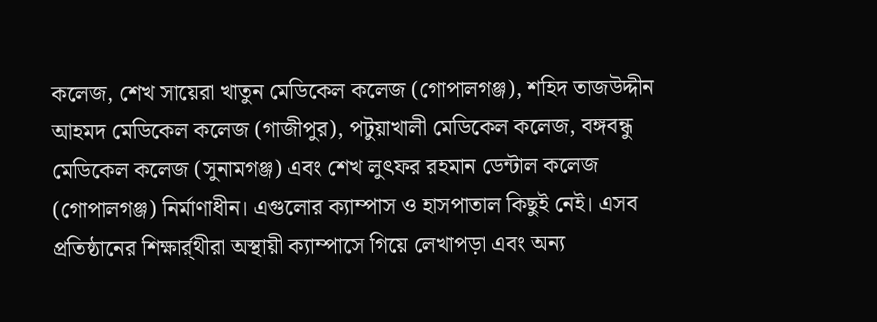কলেজ, শেখ সায়েরা খাতুন মেডিকেল কলেজ (গোপালগঞ্জ), শহিদ তাজউদ্দীন আহমদ মেডিকেল কলেজ (গাজীপুর), পটুয়াখালী মেডিকেল কলেজ, বঙ্গবন্ধু মেডিকেল কলেজ (সুনামগঞ্জ) এবং শেখ লুৎফর রহমান ডেন্টাল কলেজ (গোপালগঞ্জ) নির্মাণাধীন। এগুলোর ক্যাম্পাস ও হাসপাতাল কিছুই নেই। এসব প্রতিষ্ঠানের শিক্ষার্র্থীরা অস্থায়ী ক্যাম্পাসে গিয়ে লেখাপড়া এবং অন্য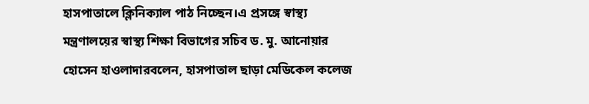হাসপাতালে ক্লিনিক্যাল পাঠ নিচ্ছেন।এ প্রসঙ্গে স্বাস্থ্য মন্ত্রণালয়ের স্বাস্থ্য শিক্ষা বিভাগের সচিব ড. মু. আনোয়ার হোসেন হাওলাদারবলেন, হাসপাতাল ছাড়া মেডিকেল কলেজ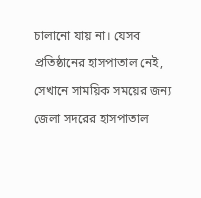চালানো যায় না। যেসব প্রতিষ্ঠানের হাসপাতাল নেই, সেখানে সাময়িক সময়ের জন্য জেলা সদরের হাসপাতাল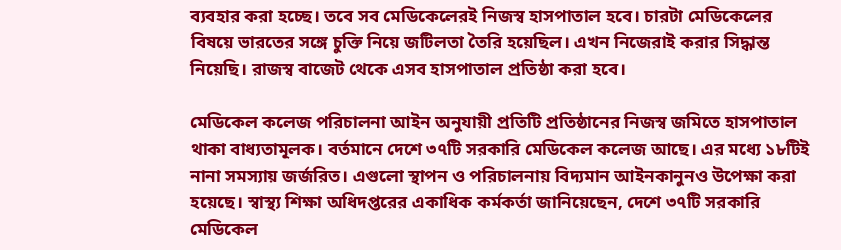ব্যবহার করা হচ্ছে। তবে সব মেডিকেলেরই নিজস্ব হাসপাতাল হবে। চারটা মেডিকেলের বিষয়ে ভারতের সঙ্গে চুক্তি নিয়ে জটিলতা তৈরি হয়েছিল। এখন নিজেরাই করার সিদ্ধান্ত নিয়েছি। রাজস্ব বাজেট থেকে এসব হাসপাতাল প্রতিষ্ঠা করা হবে।

মেডিকেল কলেজ পরিচালনা আইন অনুযায়ী প্রতিটি প্রতিষ্ঠানের নিজস্ব জমিতে হাসপাতাল থাকা বাধ্যতামূলক। বর্তমানে দেশে ৩৭টি সরকারি মেডিকেল কলেজ আছে। এর মধ্যে ১৮টিই নানা সমস্যায় জর্জরিত। এগুলো স্থাপন ও পরিচালনায় বিদ্যমান আইনকানুনও উপেক্ষা করা হয়েছে। স্বাস্থ্য শিক্ষা অধিদপ্তরের একাধিক কর্মকর্তা জানিয়েছেন, দেশে ৩৭টি সরকারি মেডিকেল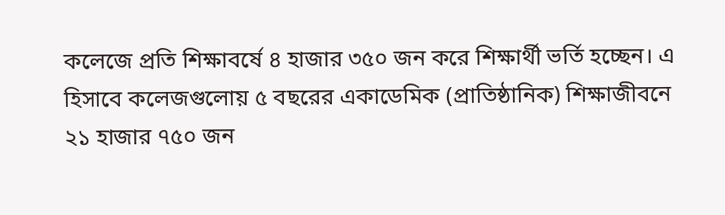কলেজে প্রতি শিক্ষাবর্ষে ৪ হাজার ৩৫০ জন করে শিক্ষার্থী ভর্তি হচ্ছেন। এ হিসাবে কলেজগুলোয় ৫ বছরের একাডেমিক (প্রাতিষ্ঠানিক) শিক্ষাজীবনে ২১ হাজার ৭৫০ জন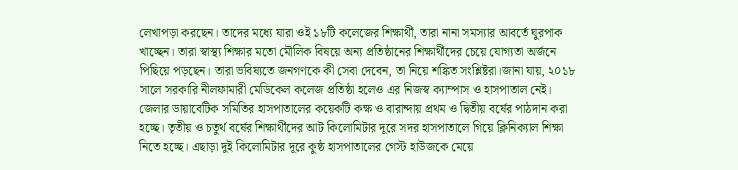লেখাপড়া করছেন। তাদের মধ্যে যারা ওই ১৮টি কলেজের শিক্ষার্থী, তারা নানা সমস্যার আবর্তে ঘুরপাক খাচ্ছেন। তারা স্বাস্থ্য শিক্ষার মতো মৌলিক বিষয়ে অন্য প্রতিষ্ঠানের শিক্ষার্থীদের চেয়ে যোগ্যতা অর্জনে পিছিয়ে পড়ছেন। তারা ভবিষ্যতে জনগণকে কী সেবা দেবেন, তা নিয়ে শঙ্কিত সংশ্লিষ্টরা।জানা যায়, ২০১৮ সালে সরকারি নীলফামারী মেডিকেল কলেজ প্রতিষ্ঠা হলেও এর নিজস্ব ক্যাম্পাস ও হাসপাতাল নেই। জেলার ডায়াবেটিক সমিতির হাসপাতালের কয়েকটি কক্ষ ও বারান্দায় প্রথম ও দ্বিতীয় বর্ষের পাঠদান করা হচ্ছে। তৃতীয় ও চতুর্থ বর্ষের শিক্ষার্থীদের আট কিলোমিটার দূরে সদর হাসপাতালে গিয়ে ক্লিনিক্যাল শিক্ষা নিতে হচ্ছে। এছাড়া দুই কিলোমিটার দূরে কুষ্ঠ হাসপাতালের গেস্ট হাউজকে মেয়ে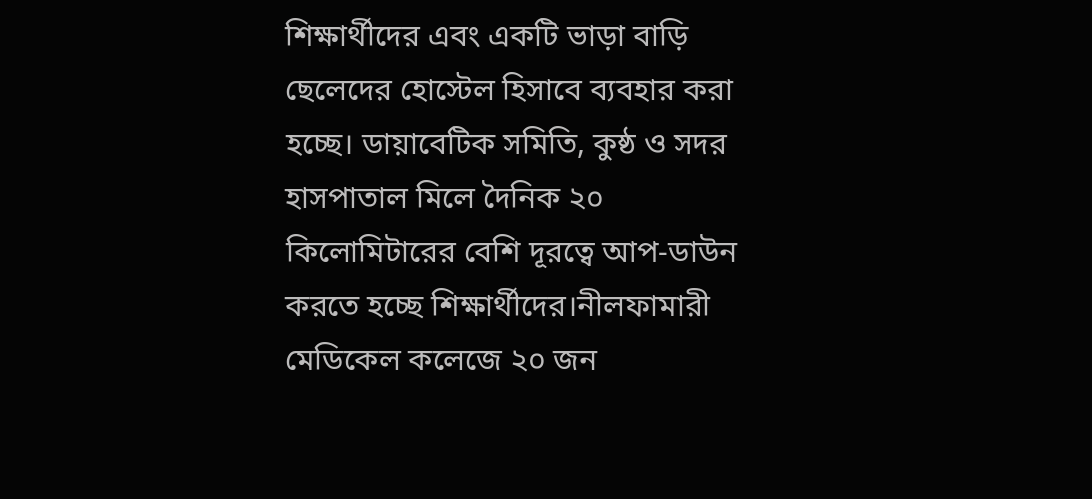শিক্ষার্থীদের এবং একটি ভাড়া বাড়ি ছেলেদের হোস্টেল হিসাবে ব্যবহার করা হচ্ছে। ডায়াবেটিক সমিতি, কুষ্ঠ ও সদর হাসপাতাল মিলে দৈনিক ২০ কিলোমিটারের বেশি দূরত্বে আপ-ডাউন করতে হচ্ছে শিক্ষার্থীদের।নীলফামারী মেডিকেল কলেজে ২০ জন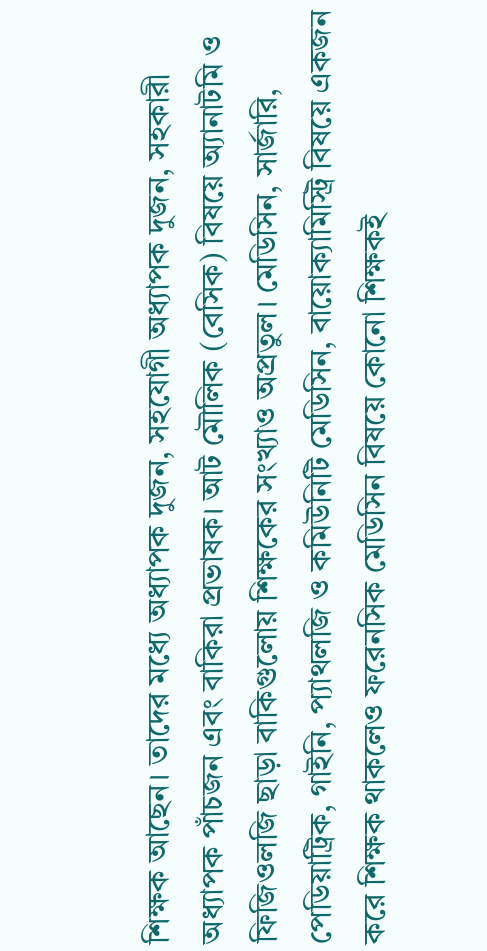শিক্ষক আছেন। তাদের মধ্যে অধ্যাপক দুজন, সহযোগী অধ্যাপক দুজন, সহকারী অধ্যাপক পাঁচজন এবং বাকিরা প্রভাষক। আট মৌলিক (বেসিক) বিষয়ে অ্যানাটমি ও ফিজিওলজি ছাড়া বাকিগুলোয় শিক্ষকের সংখ্যাও অপ্রতুল। মেডিসিন, সার্জারি, পেডিয়াট্রিক, গাইনি, প্যাথলজি ও কমিউনিটি মেডিসিন, বায়োক্যামিস্ট্রি বিষয়ে একজন করে শিক্ষক থাকলেও ফরেনসিক মেডিসিন বিষয়ে কোনো শিক্ষকই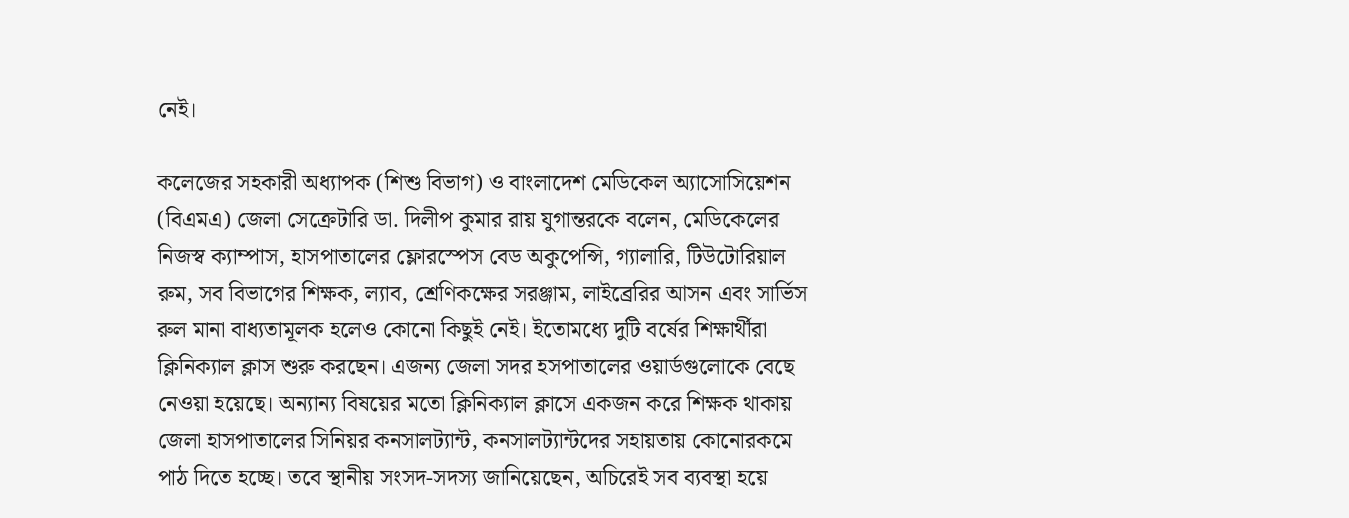নেই।

কলেজের সহকারী অধ্যাপক (শিশু বিভাগ) ও বাংলাদেশ মেডিকেল অ্যাসোসিয়েশন (বিএমএ) জেলা সেক্রেটারি ডা. দিলীপ কুমার রায় যুগান্তরকে বলেন, মেডিকেলের নিজস্ব ক্যাম্পাস, হাসপাতালের ফ্লোরস্পেস বেড অকুপেন্সি, গ্যালারি, টিউটোরিয়াল রুম, সব বিভাগের শিক্ষক, ল্যাব, শ্রেণিকক্ষের সরঞ্জাম, লাইব্রেরির আসন এবং সার্ভিস রুল মানা বাধ্যতামূলক হলেও কোনো কিছুই নেই। ইতোমধ্যে দুটি বর্ষের শিক্ষার্থীরা ক্লিনিক্যাল ক্লাস শুরু করছেন। এজন্য জেলা সদর হসপাতালের ওয়ার্ডগুলোকে বেছে নেওয়া হয়েছে। অন্যান্য বিষয়ের মতো ক্লিনিক্যাল ক্লাসে একজন করে শিক্ষক থাকায় জেলা হাসপাতালের সিনিয়র কনসালট্যান্ট, কনসালট্যান্টদের সহায়তায় কোনোরকমে পাঠ দিতে হচ্ছে। তবে স্থানীয় সংসদ-সদস্য জানিয়েছেন, অচিরেই সব ব্যবস্থা হয়ে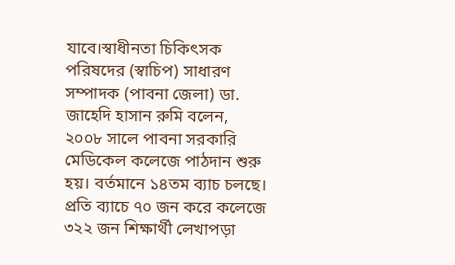যাবে।স্বাধীনতা চিকিৎসক পরিষদের (স্বাচিপ) সাধারণ সম্পাদক (পাবনা জেলা) ডা. জাহেদি হাসান রুমি বলেন, ২০০৮ সালে পাবনা সরকারি মেডিকেল কলেজে পাঠদান শুরু হয়। বর্তমানে ১৪তম ব্যাচ চলছে। প্রতি ব্যাচে ৭০ জন করে কলেজে ৩২২ জন শিক্ষার্থী লেখাপড়া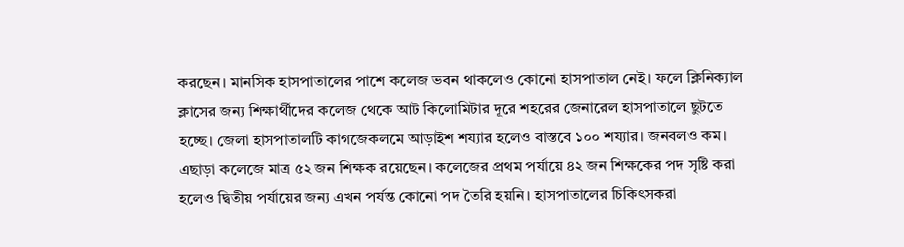করছেন। মানসিক হাসপাতালের পাশে কলেজ ভবন থাকলেও কোনো হাসপাতাল নেই। ফলে ক্লিনিক্যাল ক্লাসের জন্য শিক্ষার্থীদের কলেজ থেকে আট কিলোমিটার দূরে শহরের জেনারেল হাসপাতালে ছুটতে হচ্ছে। জেলা হাসপাতালটি কাগজেকলমে আড়াইশ শয্যার হলেও বাস্তবে ১০০ শয্যার। জনবলও কম। এছাড়া কলেজে মাত্র ৫২ জন শিক্ষক রয়েছেন। কলেজের প্রথম পর্যায়ে ৪২ জন শিক্ষকের পদ সৃষ্টি করা হলেও দ্বিতীয় পর্যায়ের জন্য এখন পর্যন্ত কোনো পদ তৈরি হয়নি। হাসপাতালের চিকিৎসকরা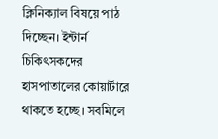ক্লিনিক্যাল বিষয়ে পাঠ দিচ্ছেন। ইন্টার্ন চিকিৎসকদের হাসপাতালের কোয়ার্টারে থাকতে হচ্ছে। সবমিলে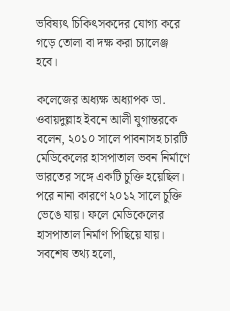ভবিষ্যৎ চিকিৎসকদের যোগ্য করে গড়ে তোলা বা দক্ষ করা চ্যালেঞ্জ হবে।

কলেজের অধ্যক্ষ অধ্যাপক ডা. ওবায়দুল্লাহ ইবনে আলী যুগান্তরকে বলেন, ২০১০ সালে পাবনাসহ চারটি মেডিকেলের হাসপাতাল ভবন নির্মাণে ভারতের সঙ্গে একটি চুক্তি হয়েছিল। পরে নানা কারণে ২০১২ সালে চুক্তি ভেঙে যায়। ফলে মেডিকেলের হাসপাতাল নির্মাণ পিছিয়ে যায়। সবশেষ তথ্য হলো,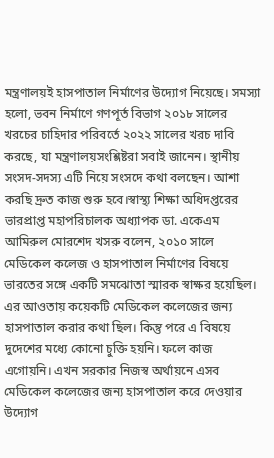মন্ত্রণালয়ই হাসপাতাল নির্মাণের উদ্যোগ নিয়েছে। সমস্যা হলো, ভবন নির্মাণে গণপূর্ত বিভাগ ২০১৮ সালের খরচের চাহিদার পরিবর্তে ২০২২ সালের খরচ দাবি করছে, যা মন্ত্রণালয়সংশ্লিষ্টরা সবাই জানেন। স্থানীয় সংসদ-সদস্য এটি নিয়ে সংসদে কথা বলছেন। আশা করছি দ্রুত কাজ শুরু হবে।স্বাস্থ্য শিক্ষা অধিদপ্তরের ভারপ্রাপ্ত মহাপরিচালক অধ্যাপক ডা. একেএম আমিরুল মোরশেদ খসরু বলেন, ২০১০ সালে মেডিকেল কলেজ ও হাসপাতাল নির্মাণের বিষয়ে ভারতের সঙ্গে একটি সমঝোতা স্মারক স্বাক্ষর হয়েছিল। এর আওতায় কয়েকটি মেডিকেল কলেজের জন্য হাসপাতাল করার কথা ছিল। কিন্তু পরে এ বিষয়ে দুদেশের মধ্যে কোনো চুক্তি হয়নি। ফলে কাজ এগোয়নি। এখন সরকার নিজস্ব অর্থায়নে এসব মেডিকেল কলেজের জন্য হাসপাতাল করে দেওয়ার উদ্যোগ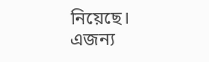নিয়েছে। এজন্য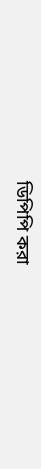ডিপিপি করা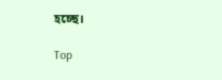হচ্ছে।

Top